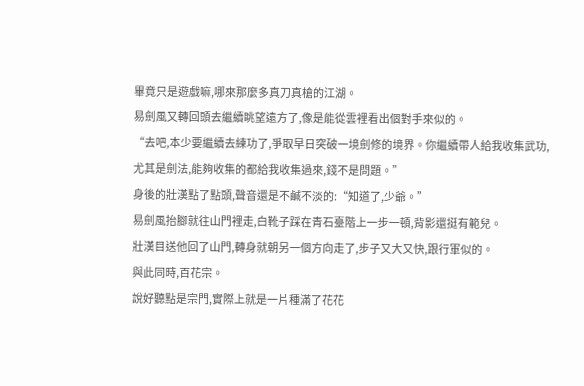畢竟只是遊戲嘛,哪來那麼多真刀真槍的江湖。
易劍風又轉回頭去繼續眺望遠方了,像是能從雲裡看出個對手來似的。
“去吧,本少要繼續去練功了,爭取早日突破一境劍修的境界。你繼續帶人給我收集武功,尤其是劍法,能夠收集的都給我收集過來,錢不是問題。”
身後的壯漢點了點頭,聲音還是不鹹不淡的:“知道了,少爺。”
易劍風抬腳就往山門裡走,白靴子踩在青石臺階上一步一頓,背影還挺有範兒。
壯漢目送他回了山門,轉身就朝另一個方向走了,步子又大又快,跟行軍似的。
與此同時,百花宗。
說好聽點是宗門,實際上就是一片種滿了花花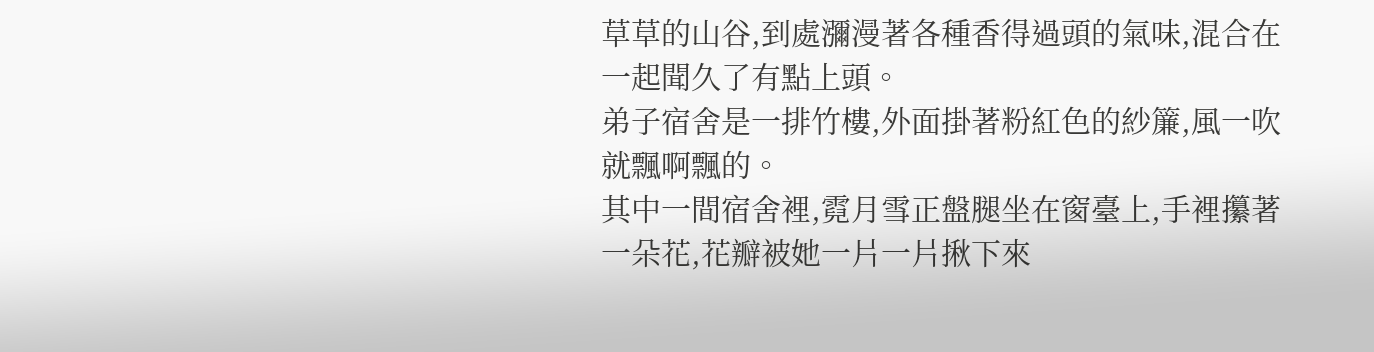草草的山谷,到處瀰漫著各種香得過頭的氣味,混合在一起聞久了有點上頭。
弟子宿舍是一排竹樓,外面掛著粉紅色的紗簾,風一吹就飄啊飄的。
其中一間宿舍裡,霓月雪正盤腿坐在窗臺上,手裡攥著一朵花,花瓣被她一片一片揪下來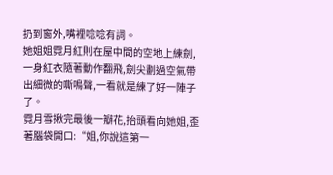扔到窗外,嘴裡唸唸有詞。
她姐姐霓月紅則在屋中間的空地上練劍,一身紅衣隨著動作翻飛,劍尖劃過空氣帶出細微的嘶鳴聲,一看就是練了好一陣子了。
霓月雪揪完最後一瓣花,抬頭看向她姐,歪著腦袋開口:“姐,你說這第一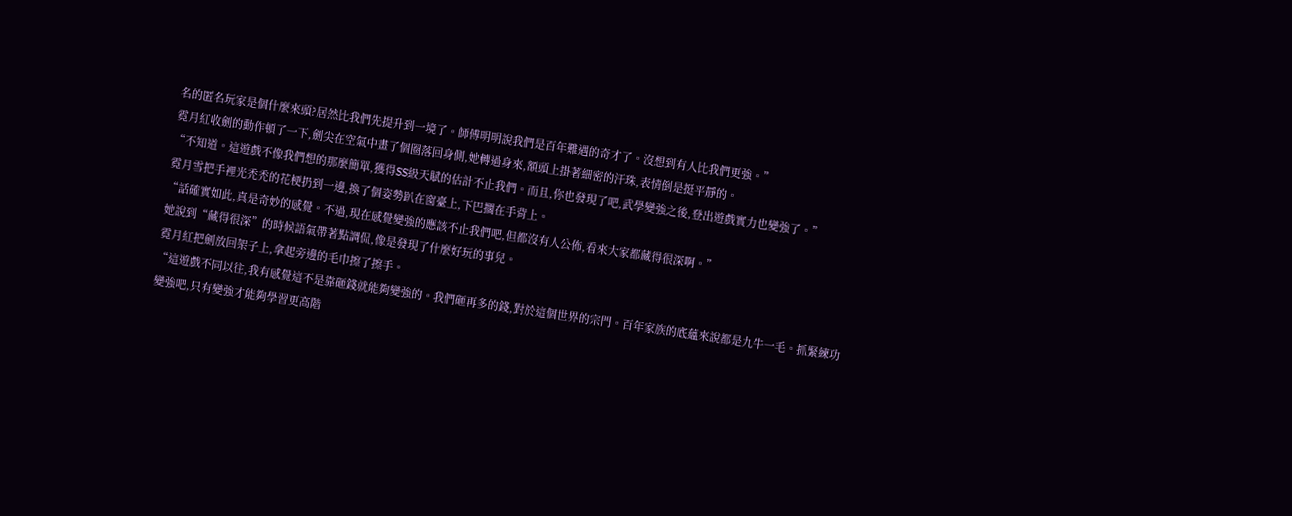名的匿名玩家是個什麼來頭?居然比我們先提升到一境了。師傅明明說我們是百年難遇的奇才了。沒想到有人比我們更強。”
霓月紅收劍的動作頓了一下,劍尖在空氣中畫了個圈落回身側,她轉過身來,額頭上掛著細密的汗珠,表情倒是挺平靜的。
“不知道。這遊戲不像我們想的那麼簡單,獲得SS級天賦的估計不止我們。而且,你也發現了吧,武學變強之後,登出遊戲實力也變強了。”
霓月雪把手裡光禿禿的花梗扔到一邊,換了個姿勢趴在窗臺上,下巴擱在手背上。
“話確實如此,真是奇妙的感覺。不過,現在感覺變強的應該不止我們吧,但都沒有人公佈,看來大家都藏得很深啊。”
她說到“藏得很深”的時候語氣帶著點調侃,像是發現了什麼好玩的事兒。
霓月紅把劍放回架子上,拿起旁邊的毛巾擦了擦手。
“這遊戲不同以往,我有感覺這不是靠砸錢就能夠變強的。我們砸再多的錢,對於這個世界的宗門。百年家族的底蘊來說都是九牛一毛。抓緊練功變強吧,只有變強才能夠學習更高階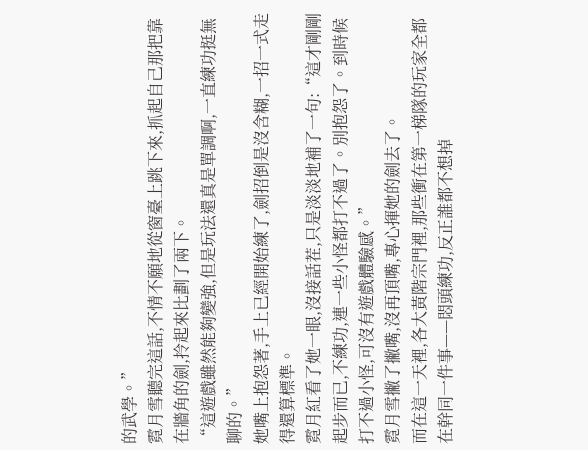的武學。”
霓月雪聽完這話,不情不願地從窗臺上跳下來,抓起自己那把靠在牆角的劍,拎起來比劃了兩下。
“這遊戲雖然能夠變強,但是玩法還真是單調啊,一直練功挺無聊的。”
她嘴上抱怨著,手上已經開始練了,劍招倒是沒含糊,一招一式走得還算標準。
霓月紅看了她一眼,沒接話茬,只是淡淡地補了一句:“這才剛剛起步而已,不練功,連一些小怪都打不過了。別抱怨了。到時候打不過小怪,可沒有遊戲體驗感。”
霓月雪撇了撇嘴,沒再頂嘴,專心揮她的劍去了。
而在這一天裡,各大黃階宗門裡,那些衝在第一梯隊的玩家全都在幹同一件事——悶頭練功,反正誰都不想掉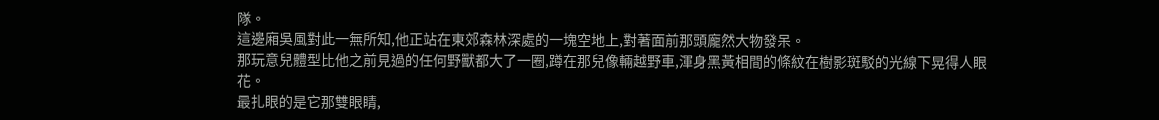隊。
這邊廂吳風對此一無所知,他正站在東郊森林深處的一塊空地上,對著面前那頭龐然大物發呆。
那玩意兒體型比他之前見過的任何野獸都大了一圈,蹲在那兒像輛越野車,渾身黑黃相間的條紋在樹影斑駁的光線下晃得人眼花。
最扎眼的是它那雙眼睛,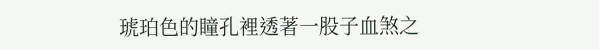琥珀色的瞳孔裡透著一股子血煞之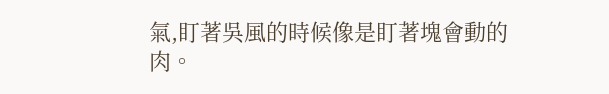氣,盯著吳風的時候像是盯著塊會動的肉。